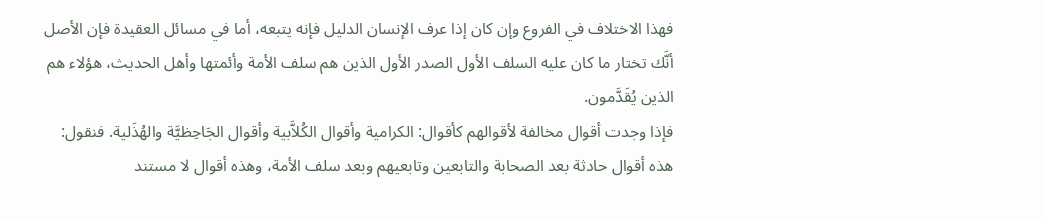فهذا الاختلاف في الفروع وإن كان إذا عرف الإنسان الدليل فإنه يتبعه، أما في مسائل العقيدة فإن الأصل أنَّك تختار ما كان عليه السلف الأول الصدر الأول الذين هم سلف الأمة وأئمتها وأهل الحديث، هؤلاء هم الذين يُقَدَّمون.
فإذا وجدت أقوال مخالفة لأقوالهم كأقوال: الكرامية وأقوال الكُلاَّبية وأقوال الجَاحِظيَّة والهُذَلية. فنقول: هذه أقوال حادثة بعد الصحابة والتابعين وتابعيهم وبعد سلف الأمة، وهذه أقوال لا مستند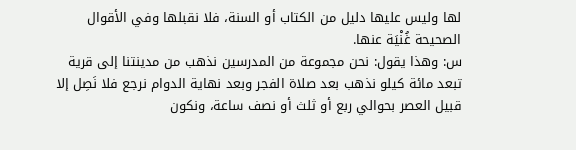لها وليس عليها دليل من الكتاب أو السنة، فلا نقبلها وفي الأقوال الصحيحة غُنْيَة عنها.
س: وهذا يقول: نحن مجموعة من المدرسين نذهب من مدينتنا إلى قرية تبعد مائة كيلو نذهب بعد صلاة الفجر وبعد نهاية الدوام نرجع فلا نَصِل إلا قبيل العصر بحوالي ربع أو ثلث أو نصف ساعة، ونكون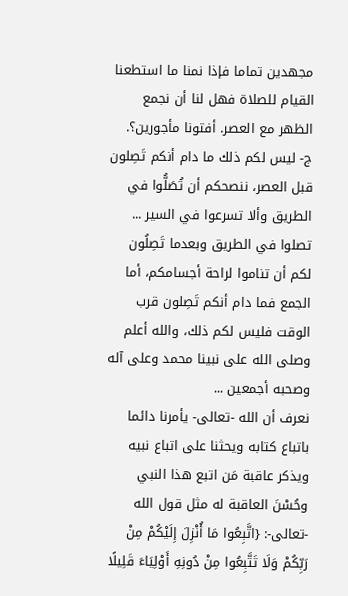مجهدين تماما فإذا نمنا ما استطعنا القيام للصلاة فهل لنا أن نجمع الظهر مع العصر. أفتونا مأجورين؟.
ج- ليس لكم ذلك ما دام أنكم تَصِلون قبل العصر، ننصحكم أن تُصَلُّوا في الطريق وألا تسرعوا في السير ... تصلوا في الطريق وبعدما تَصِلُون لكم أن تناموا لراحة أجسامكم، أما الجمع فما دام أنكم تَصِلون قرب الوقت فليس لكم ذلك، والله أعلم وصلى الله على نبينا محمد وعلى آله وصحبه أجمعين ...
نعرف أن الله -تعالى- يأمرنا دائما باتباع كتابه ويحثنا على اتباع نبيه ويذكر عاقبة مَن اتبع هذا النبي وحُسْنَ العاقبة له مثل قول الله -تعالى-: {اتَّبِعُوا مَا أُنْزِلَ إِلَيْكُمْ مِنْ رَبِّكُمْ وَلَا تَتَّبِعُوا مِنْ دُونِهِ أَوْلِيَاءَ قَلِيلًا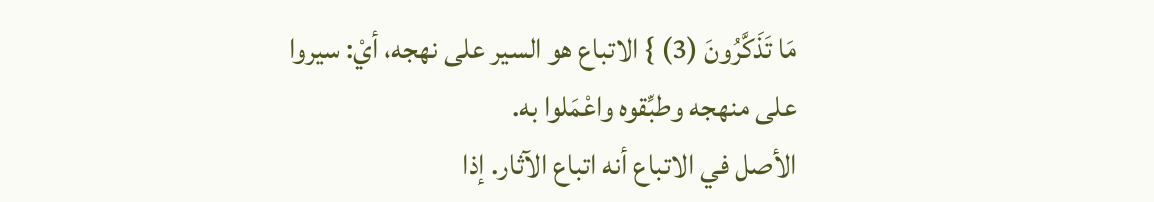مَا تَذَكَّرُونَ (3) } الاتباع هو السير على نهجه، أيْ: سيروا على منهجه وطبِّقوه واعْمَلوا به.
الأصل في الاتباع أنه اتباع الآثار. إذا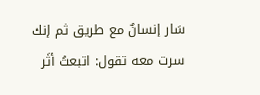سَار إنسانٌ مع طريق ثم إنك سرت معه تقول: اتبعتُ أثَر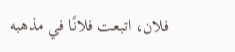فلان، اتبعت فلانًا في مذهبه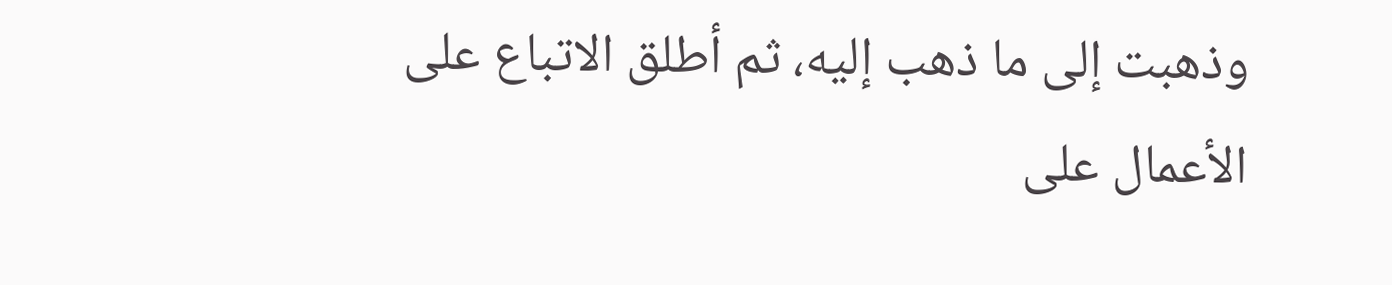وذهبت إلى ما ذهب إليه، ثم أطلق الاتباع على الأعمال على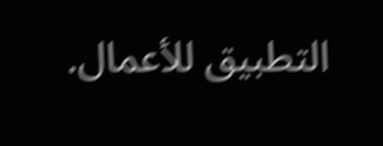التطبيق للأعمال.